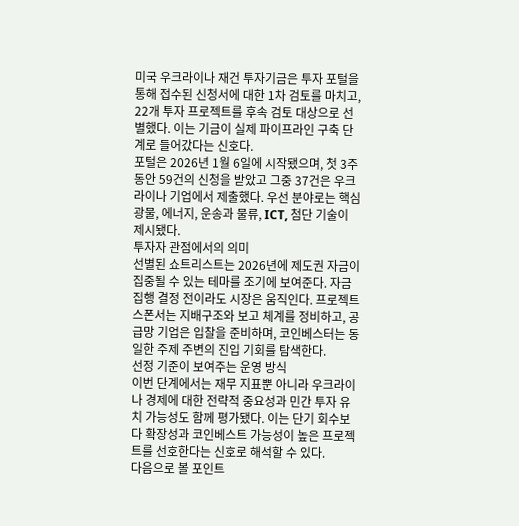미국 우크라이나 재건 투자기금은 투자 포털을 통해 접수된 신청서에 대한 1차 검토를 마치고, 22개 투자 프로젝트를 후속 검토 대상으로 선별했다. 이는 기금이 실제 파이프라인 구축 단계로 들어갔다는 신호다.
포털은 2026년 1월 6일에 시작됐으며, 첫 3주 동안 59건의 신청을 받았고 그중 37건은 우크라이나 기업에서 제출했다. 우선 분야로는 핵심 광물, 에너지, 운송과 물류, ICT, 첨단 기술이 제시됐다.
투자자 관점에서의 의미
선별된 쇼트리스트는 2026년에 제도권 자금이 집중될 수 있는 테마를 조기에 보여준다. 자금 집행 결정 전이라도 시장은 움직인다. 프로젝트 스폰서는 지배구조와 보고 체계를 정비하고, 공급망 기업은 입찰을 준비하며, 코인베스터는 동일한 주제 주변의 진입 기회를 탐색한다.
선정 기준이 보여주는 운영 방식
이번 단계에서는 재무 지표뿐 아니라 우크라이나 경제에 대한 전략적 중요성과 민간 투자 유치 가능성도 함께 평가됐다. 이는 단기 회수보다 확장성과 코인베스트 가능성이 높은 프로젝트를 선호한다는 신호로 해석할 수 있다.
다음으로 볼 포인트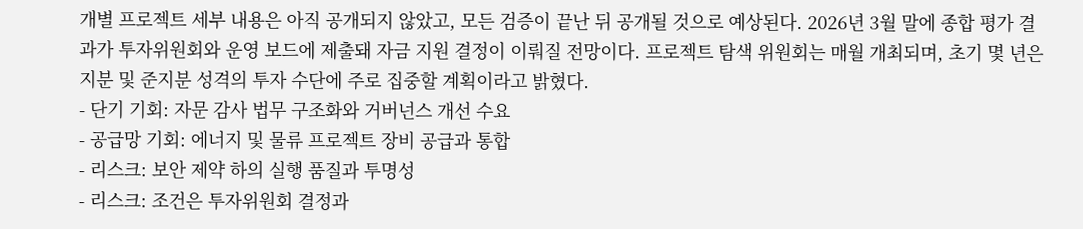개별 프로젝트 세부 내용은 아직 공개되지 않았고, 모든 검증이 끝난 뒤 공개될 것으로 예상된다. 2026년 3월 말에 종합 평가 결과가 투자위원회와 운영 보드에 제출돼 자금 지원 결정이 이뤄질 전망이다. 프로젝트 탐색 위원회는 매월 개최되며, 초기 몇 년은 지분 및 준지분 성격의 투자 수단에 주로 집중할 계획이라고 밝혔다.
- 단기 기회: 자문 감사 법무 구조화와 거버넌스 개선 수요
- 공급망 기회: 에너지 및 물류 프로젝트 장비 공급과 통합
- 리스크: 보안 제약 하의 실행 품질과 투명성
- 리스크: 조건은 투자위원회 결정과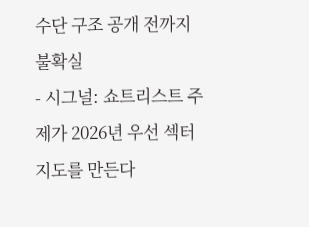수단 구조 공개 전까지 불확실
- 시그널: 쇼트리스트 주제가 2026년 우선 섹터 지도를 만든다